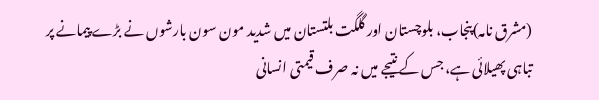(مشرق نامہ)پنجاب، بلوچستان اور گلگت بلتستان میں شدید مون سون بارشوں نے بڑے پیمانے پر تباہی پھیلائی ہے، جس کے نتیجے میں نہ صرف قیمتی انسانی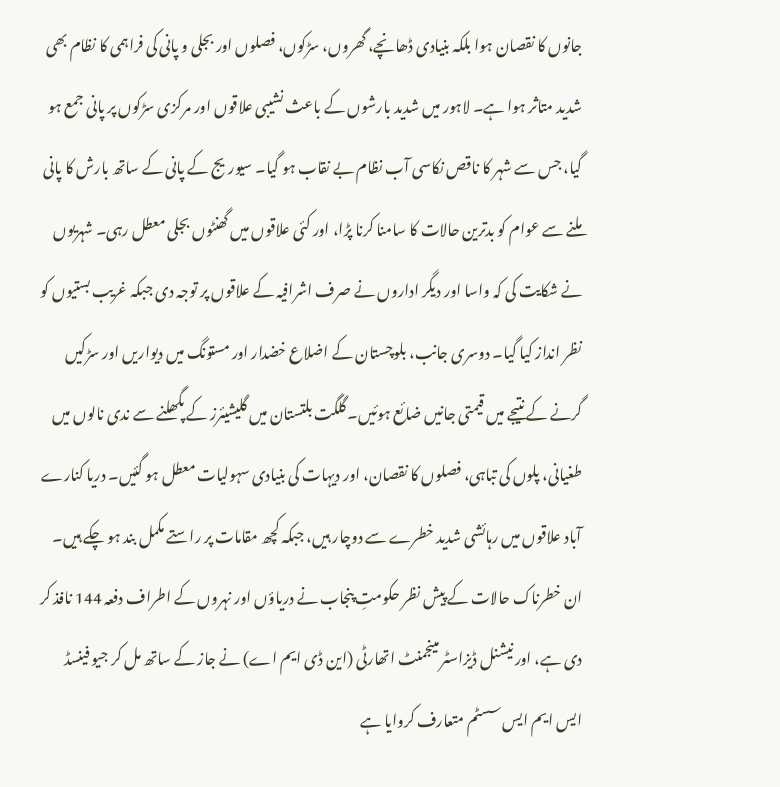جانوں کا نقصان ہوا بلکہ بنیادی ڈھانچے، گھروں، سڑکوں، فصلوں اور بجلی و پانی کی فراہمی کا نظام بھی شدید متاثر ہوا ہے۔ لاہور میں شدید بارشوں کے باعث نشیبی علاقوں اور مرکزی سڑکوں پر پانی جمع ہو گیا، جس سے شہر کا ناقص نکاسی آب نظام بے نقاب ہو گیا۔ سیوریج کے پانی کے ساتھ بارش کا پانی ملنے سے عوام کو بدترین حالات کا سامنا کرنا پڑا، اور کئی علاقوں میں گھنٹوں بجلی معطل رہی۔ شہریوں نے شکایت کی کہ واسا اور دیگر اداروں نے صرف اشرافیہ کے علاقوں پر توجہ دی جبکہ غریب بستیوں کو نظر انداز کیا گیا۔ دوسری جانب، بلوچستان کے اضلاع خضدار اور مستونگ میں دیواریں اور سڑکیں گرنے کے نتیجے میں قیمتی جانیں ضائع ہوئیں۔ گلگت بلتستان میں گلیشیئرز کے پگھلنے سے ندی نالوں میں طغیانی، پلوں کی تباہی، فصلوں کا نقصان، اور دیہات کی بنیادی سہولیات معطل ہو گئیں۔ دریا کنارے آباد علاقوں میں رہائشی شدید خطرے سے دوچار ہیں، جبکہ کچھ مقامات پر راستے مکمل بند ہو چکے ہیں۔ ان خطرناک حالات کے پیش نظر حکومتِ پنجاب نے دریاؤں اور نہروں کے اطراف دفعہ 144 نافذ کر دی ہے، اور نیشنل ڈیزاسٹر مینجمنٹ اتھارٹی (این ڈی ایم اے) نے جاز کے ساتھ مل کر جیو فینسڈ ایس ایم ایس سسٹم متعارف کروایا ہے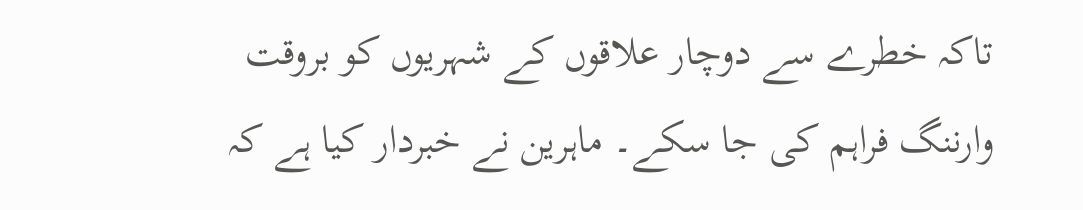تاکہ خطرے سے دوچار علاقوں کے شہریوں کو بروقت وارننگ فراہم کی جا سکے۔ ماہرین نے خبردار کیا ہے کہ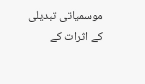موسمیاتی تبدیلی کے اثرات کے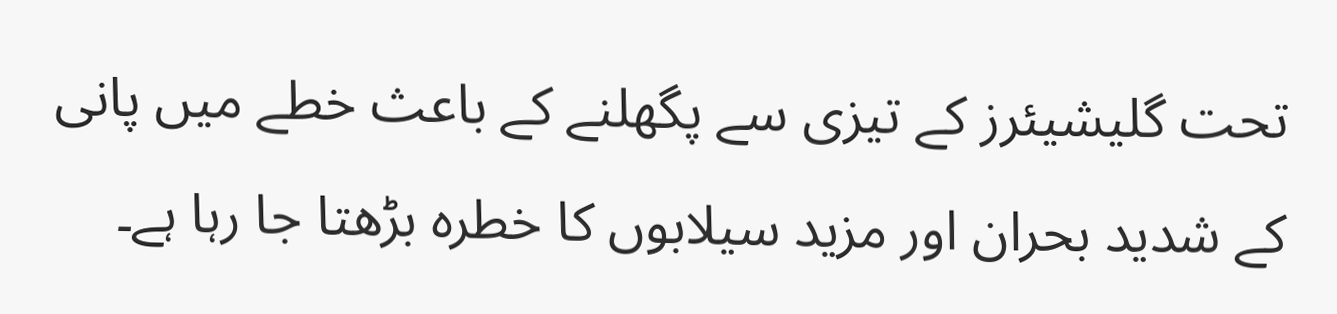تحت گلیشیئرز کے تیزی سے پگھلنے کے باعث خطے میں پانی کے شدید بحران اور مزید سیلابوں کا خطرہ بڑھتا جا رہا ہے۔